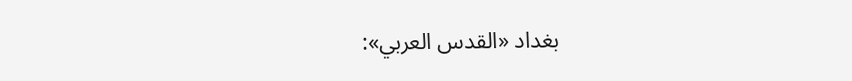بغداد «القدس العربي»: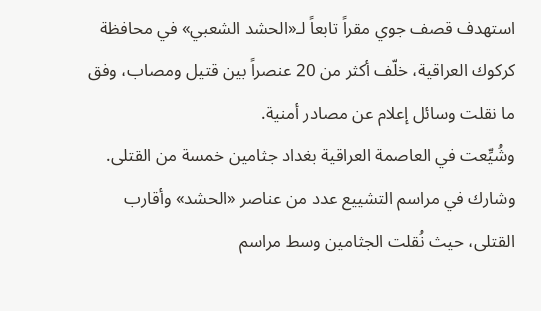استهدف قصف جوي مقراً تابعاً لـ«الحشد الشعبي» في محافظة كركوك العراقية، خلّف أكثر من 20 عنصراً بين قتيل ومصاب، وفق ما نقلت وسائل إعلام عن مصادر أمنية.
وشُيِّعت في العاصمة العراقية بغداد جثامين خمسة من القتلى. وشارك في مراسم التشييع عدد من عناصر «الحشد» وأقارب القتلى، حيث نُقلت الجثامين وسط مراسم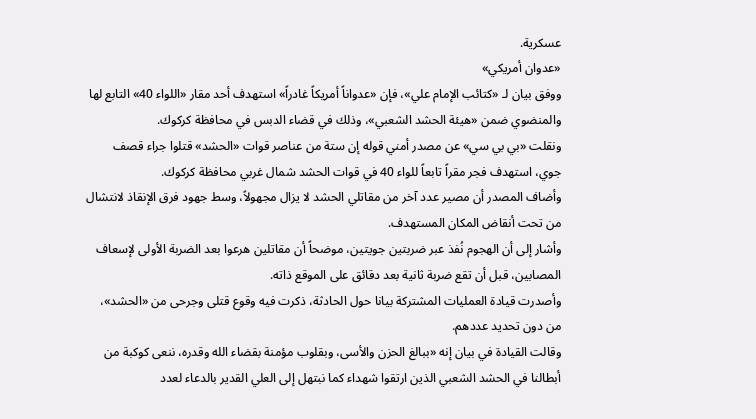عسكرية.
«عدوان أمريكي»
ووفق بيان لـ «كتائب الإمام علي»، فإن «عدواناً أمريكاً غادراً» استهدف أحد مقار «اللواء 40» التابع لها والمنضوي ضمن «هيئة الحشد الشعبي»، وذلك في قضاء الدبس في محافظة كركوك.
ونقلت «بي بي سي» عن مصدر أمني قوله إن ستة من عناصر قوات «الحشد» قتلوا جراء قصف جوي، استهدف فجر مقراً تابعاً للواء 40 في قوات الحشد شمال غربي محافظة كركوك.
وأضاف المصدر أن مصير عدد آخر من مقاتلي الحشد لا يزال مجهولاً، وسط جهود فرق الإنقاذ لانتشال من تحت أنقاض المكان المستهدف.
وأشار إلى أن الهجوم نُفذ عبر ضربتين جويتين، موضحاً أن مقاتلين هرعوا بعد الضربة الأولى لإسعاف المصابين، قبل أن تقع ضربة ثانية بعد دقائق على الموقع ذاته.
وأصدرت قيادة العمليات المشتركة بيانا حول الحادثة، ذكرت فيه وقوع قتلى وجرحى من «الحشد»، من دون تحديد عددهم.
وقالت القيادة في بيان إنه «ببالغ الحزن والأسى، وبقلوب مؤمنة بقضاء الله وقدره، ننعى كوكبة من أبطالنا في الحشد الشعبي الذين ارتقوا شهداء كما نبتهل إلى العلي القدير بالدعاء لعدد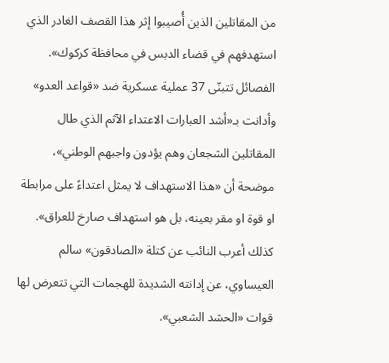من المقاتلين الذين أُصيبوا إثر هذا القصف الغادر الذي استهدفهم في قضاء الدبس في محافظة كركوك».
الفصائل تتبنّى 37 عملية عسكرية ضد «قواعد العدو»
وأدانت بـ«أشد العبارات الاعتداء الآثم الذي طال المقاتلين الشجعان وهم يؤدون واجبهم الوطني»، موضحة أن «هذا الاستهداف لا يمثل اعتداءً على مرابطة او قوة او مقر بعينه، بل هو استهداف صارخ للعراق».
كذلك أعرب النائب عن كتلة «الصادقون» سالم العيساوي، عن إدانته الشديدة للهجمات التي تتعرض لها قوات «الحشد الشعبي».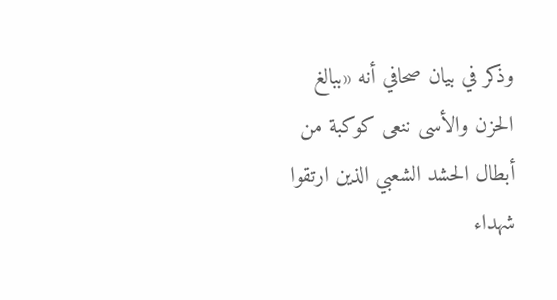وذكر في بيان صحافي أنه «ببالغ الحزن والأسى ننعى كوكبة من أبطال الحشد الشعبي الذين ارتقوا شهداء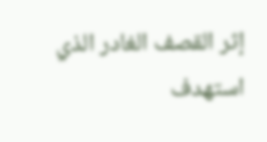إثر القصف الغادر الذي استهدف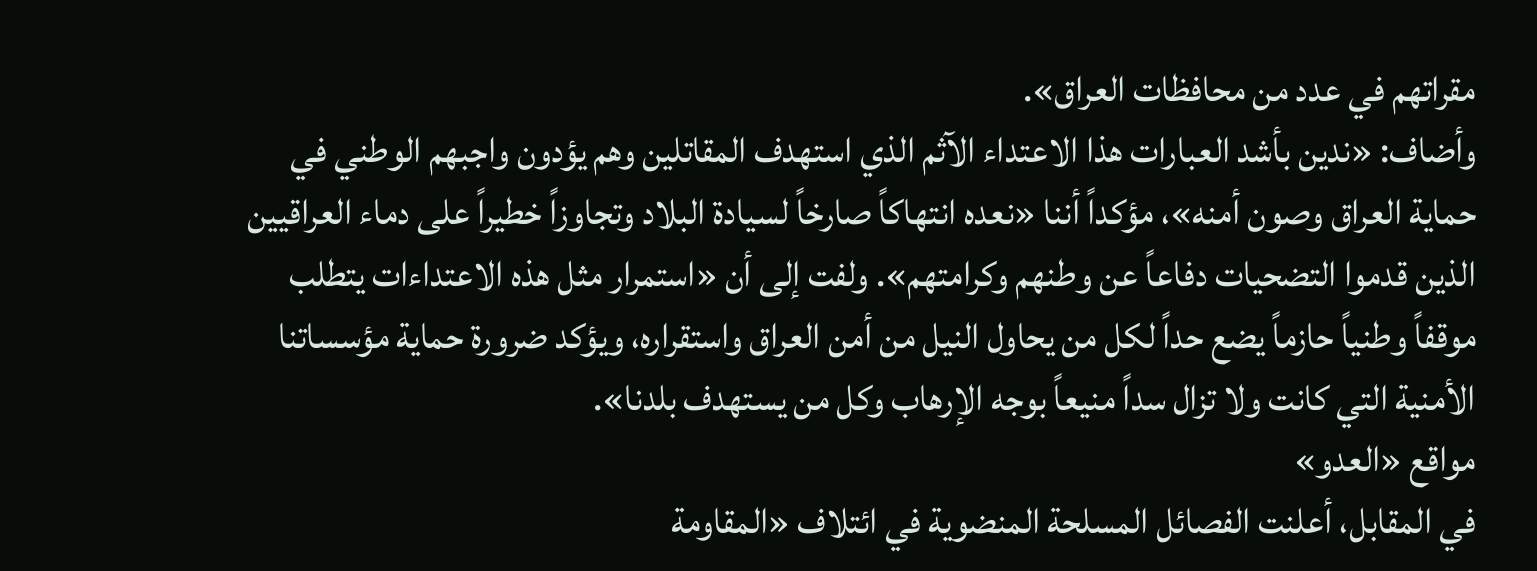مقراتهم في عدد من محافظات العراق».
وأضاف: «ندين بأشد العبارات هذا الاعتداء الآثم الذي استهدف المقاتلين وهم يؤدون واجبهم الوطني في حماية العراق وصون أمنه»، مؤكداً أننا «نعده انتهاكاً صارخاً لسيادة البلاد وتجاوزاً خطيراً على دماء العراقيين الذين قدموا التضحيات دفاعاً عن وطنهم وكرامتهم». ولفت إلى أن «استمرار مثل هذه الاعتداءات يتطلب موقفاً وطنياً حازماً يضع حداً لكل من يحاول النيل من أمن العراق واستقراره، ويؤكد ضرورة حماية مؤسساتنا الأمنية التي كانت ولا تزال سداً منيعاً بوجه الإرهاب وكل من يستهدف بلدنا».
مواقع «العدو»
في المقابل، أعلنت الفصائل المسلحة المنضوية في ائتلاف «المقاومة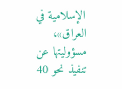الإسلامية في العراق»، مسؤوليتها عن تنفيذ نحو 40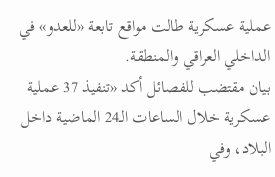عملية عسكرية طالت مواقع تابعة «للعدو» في الداخلي العراقي والمنطقة.
بيان مقتضب للفصائل أكد «تنفيذ 37 عملية عسكرية خلال الساعات الـ24 الماضية داخل البلاد، وفي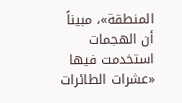المنطقة»، مبيناً أن الهجمات استخدمت فيها «عشرات الطائرات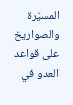المسيّرة والصواريخ على قواعد العدو في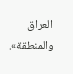العراق والمنطقة».